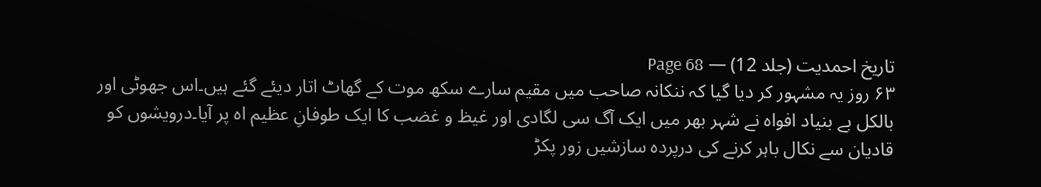تاریخ احمدیت (جلد 12) — Page 68
۶۳ روز یہ مشہور کر دیا گیا کہ ننکانہ صاحب میں مقیم سارے سکھ موت کے گھاٹ اتار دیئے گئے ہیں۔اس جھوٹی اور بالکل بے بنیاد افواہ نے شہر بھر میں ایک آگ سی لگادی اور غیظ و غضب کا ایک طوفانِ عظیم اہ پر آیا۔درویشوں کو قادیان سے نکال باہر کرنے کی درپردہ سازشیں زور پکڑ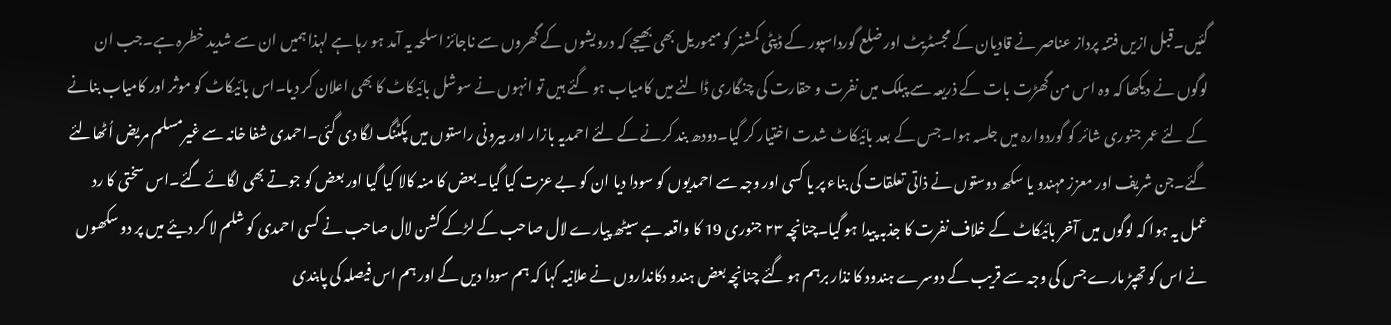گئیں۔قبل ازیں فتنہ پرداز عناصر نے قادیان کے مجسٹریٹ اور ضلع گورداسپور کے ڈپٹی کمشنر کو میموریل بھی بھیجے کہ درویشوں کے گھروں سے ناجائز اسلحہ یہ آمد ہو رہا ہے لہذا ہمیں ان سے شدید خطرہ ہے۔جب ان لوگوں نے دیکھا کہ وہ اس من گھڑت بات کے ذریعہ سے پبلک میں نفرت و حقارت کی چنگاری ڈالنے میں کامیاب ہو گئے ہیں تو انہوں نے سوشل بائیکاٹ کا بھی اعلان کر دیا۔اس بائیکاٹ کو موثر اور کامیاب بنانے کے لئے عمر جنوری شائر کو گوردوارہ میں جلسہ ہوا۔جس کے بعد بائیکاٹ شدت اختیار کر گیا۔دودھ بند کرنے کے لئے احمدیہ بازار اور بیرونی راستوں میں پکٹنگ لگا دی گئی۔احمدی شفا خانہ سے غیرمسلم مریض اُٹھالئے گئے۔جن شریف اور معزز مہندو یا سکھ دوستوں نے ذاتی تعلقات کی بناء پر یا کسی اور وجہ سے احمدیوں کو سودا دیا ان کو بے عزت کیا گیا۔بعض کا منہ کالا کیا گیا اور بعض کو جوتے بھی لگائے گئے۔اس سختی کا رد عمل یہ ہوا کہ لوگوں میں آخر بائیکاٹ کے خلاف نفرت کا جذبہ پیدا ہو گیا۔چنانچہ ۲۳ جنوری 19 کا واقعہ ہے سیٹھ پیارے لال صاحب کے لڑکے کشن لال صاحب نے کسی احمدی کو شلم لا کر دیئے میں پر دو سکھوں نے اس کو تھپڑ مارے جس کی وجہ سے قریب کے دوسرے ہندود کا نذار برہم ہو گئے چنانچہ بعض ہندو دکانداروں نے علانیہ کہا کہ ہم سودا دیں گے اور ہم اس فیصلہ کی پابندی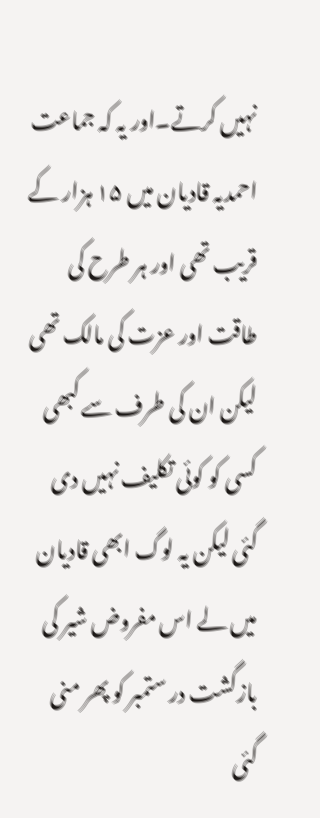نہیں کرتے۔اور یہ کہ جماعت احمدیہ قادیان میں ۱۵ ہزار کے قریب تھی اور ہر طرح کی طاقت اور عزت کی مالک تھی لیکن ان کی طرف سے کبھی کسی کو کوئی تکلیف نہیں دی گئی لیکن یہ لوگ ابھی قادیان میں لے اس مفروض شیر کی بازگشت در ستمبر کو پھر منی گئی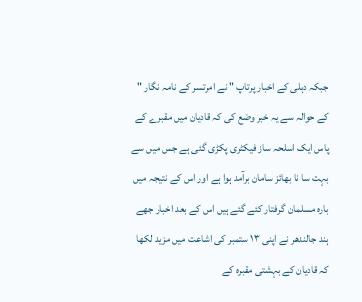جبکہ دہلی کے اخبار پرتاپ " نے امرتسر کے نامہ نگار " کے حوالہ سے یہ خبر وضع کی کہ قادیان میں مقبرے کے پاس ایک اسلحہ ساز فیکٹری پکڑی گئی ہے جس میں سے بہت سا نا بھائز سامان برآمد ہوا ہے اور اس کے نتیجہ میں بارہ مسلمان گرفتار کئے گئے ہیں اس کے بعد اخبار جھے ہند جالندھر نے اپنی ۱۳ ستمبر کی اشاعت میں مزید لکھا کہ قادیان کے بہشتی مقبرہ کے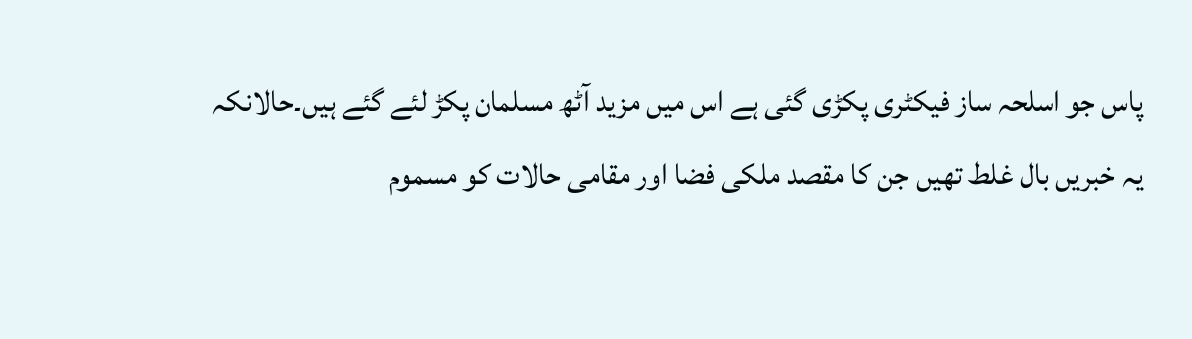پاس جو اسلحہ ساز فیکٹری پکڑی گئی ہے اس میں مزید آٹھ مسلمان پکڑ لئے گئے ہیں۔حالانکہ یہ خبریں بال غلط تھیں جن کا مقصد ملکی فضا اور مقامی حالات کو مسموم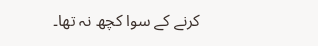کرنے کے سوا کچھ نہ تھا۔